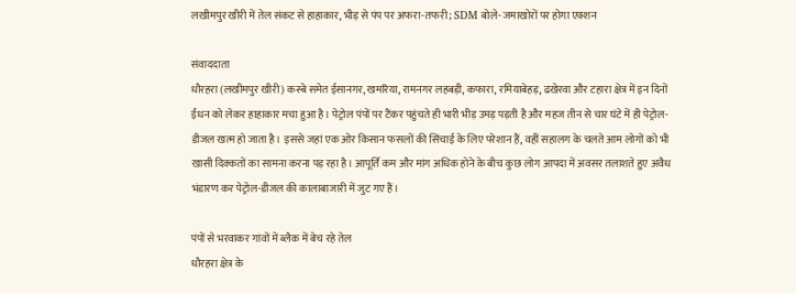लखीमपुर खीरी में तेल संकट से हाहाकार, भीड़ से पंप पर अफरा-तफरी; SDM बोले- जमाखोरों पर होगा एक्शन

संवाददाता
धौरहरा (लखीमपुर खीरी) कस्बे समेत ईसानगर, खमरिया, रामनगर लहबड़ी, कफारा, रमियाबेहड़, ढखेरवा और टहारा क्षेत्र में इन दिनों ईंधन को लेकर हाहाकार मचा हुआ है। पेट्रोल पंपों पर टैंकर पहुंचते ही भारी भीड़ उमड़ पड़ती है और महज तीन से चार घंटे में ही पेट्रोल-डीजल खत्म हो जाता है। इससे जहां एक ओर किसान फसलों की सिंचाई के लिए परेशान हैं, वहीं सहालग के चलते आम लोगों को भी खासी दिक्कतों का सामना करना पड़ रहा है। आपूर्ति कम और मांग अधिक होने के बीच कुछ लोग आपदा में अवसर तलाशते हुए अवैध भंडारण कर पेट्रोल-डीजल की कालाबाजारी में जुट गए हैं।

पंपों से भरवाकर गांवों में ब्लैक में बेच रहे तेल
धौरहरा क्षेत्र के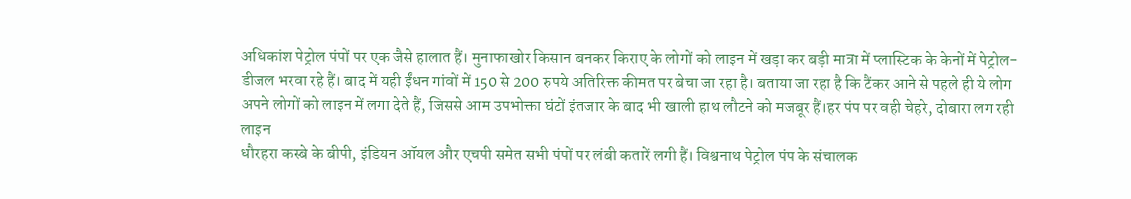अधिकांश पेट्रोल पंपों पर एक जैसे हालात हैं। मुनाफाखोर किसान बनकर किराए के लोगों को लाइन में खड़ा कर बड़ी मात्रा में प्लास्टिक के केनों में पेट्रोल-डीजल भरवा रहे हैं। बाद में यही ईंधन गांवों में 150 से 200 रुपये अतिरिक्त कीमत पर बेचा जा रहा है। बताया जा रहा है कि टैंकर आने से पहले ही ये लोग अपने लोगों को लाइन में लगा देते हैं, जिससे आम उपभोक्ता घंटों इंतजार के बाद भी खाली हाथ लौटने को मजबूर हैं।हर पंप पर वही चेहरे, दोबारा लग रही लाइन
धौरहरा कस्बे के बीपी, इंडियन ऑयल और एचपी समेत सभी पंपों पर लंबी कतारें लगी हैं। विश्वनाथ पेट्रोल पंप के संचालक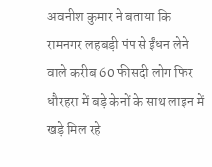अवनीश कुमार ने बताया कि रामनगर लहबड़ी पंप से ईंधन लेने वाले करीब 60 फीसदी लोग फिर धौरहरा में बड़े केनों के साथ लाइन में खड़े मिल रहे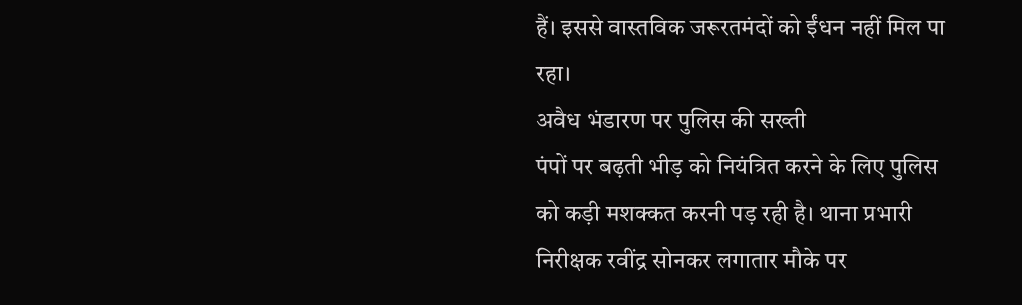हैं। इससे वास्तविक जरूरतमंदों को ईंधन नहीं मिल पा रहा।
अवैध भंडारण पर पुलिस की सख्ती
पंपों पर बढ़ती भीड़ को नियंत्रित करने के लिए पुलिस को कड़ी मशक्कत करनी पड़ रही है। थाना प्रभारी निरीक्षक रवींद्र सोनकर लगातार मौके पर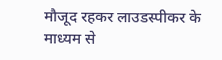मौजूद रहकर लाउडस्पीकर के माध्यम से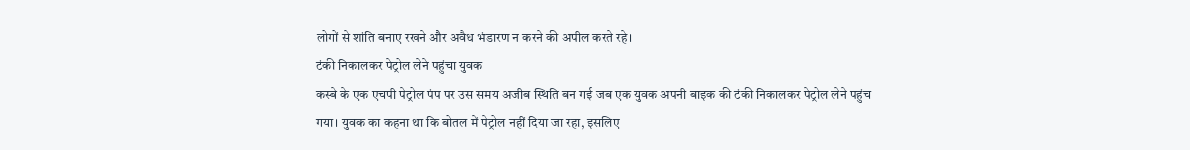लोगों से शांति बनाए रखने और अवैध भंडारण न करने की अपील करते रहे।
टंकी निकालकर पेट्रोल लेने पहुंचा युवक
कस्बे के एक एचपी पेट्रोल पंप पर उस समय अजीब स्थिति बन गई जब एक युवक अपनी बाइक की टंकी निकालकर पेट्रोल लेने पहुंच गया। युवक का कहना था कि बोतल में पेट्रोल नहीं दिया जा रहा, इसलिए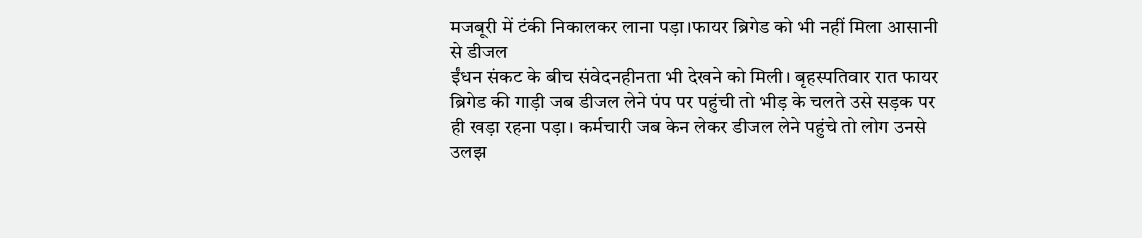मजबूरी में टंकी निकालकर लाना पड़ा।फायर ब्रिगेड को भी नहीं मिला आसानी से डीजल
ईंधन संकट के बीच संवेदनहीनता भी देखने को मिली। बृहस्पतिवार रात फायर ब्रिगेड की गाड़ी जब डीजल लेने पंप पर पहुंची तो भीड़ के चलते उसे सड़क पर ही खड़ा रहना पड़ा। कर्मचारी जब केन लेकर डीजल लेने पहुंचे तो लोग उनसे उलझ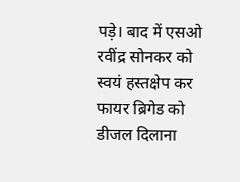पड़े। बाद में एसओ रवींद्र सोनकर को स्वयं हस्तक्षेप कर फायर ब्रिगेड को डीजल दिलाना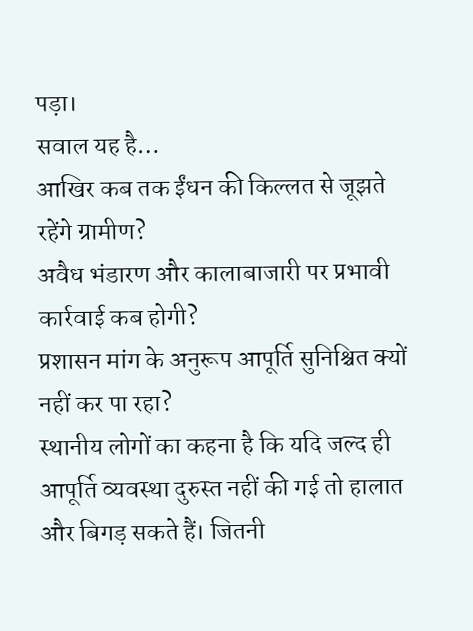पड़ा।
सवाल यह है…
आखिर कब तक ईंधन की किल्लत से जूझते रहेंगे ग्रामीण?
अवैध भंडारण और कालाबाजारी पर प्रभावी कार्रवाई कब होगी?
प्रशासन मांग के अनुरूप आपूर्ति सुनिश्चित क्यों नहीं कर पा रहा?
स्थानीय लोगों का कहना है कि यदि जल्द ही आपूर्ति व्यवस्था दुरुस्त नहीं की गई तो हालात और बिगड़ सकते हैं। जितनी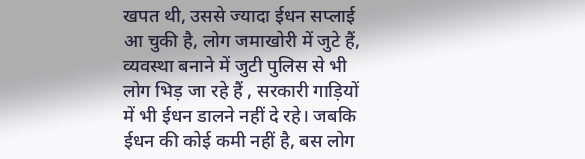खपत थी, उससे ज्यादा ईधन सप्लाई आ चुकी है, लोग जमाखोरी में जुटे हैं, व्यवस्था बनाने में जुटी पुलिस से भी लोग भिड़ जा रहे हैं , सरकारी गाड़ियों में भी ईधन डालने नहीं दे रहे। जबकि ईधन की कोई कमी नहीं है, बस लोग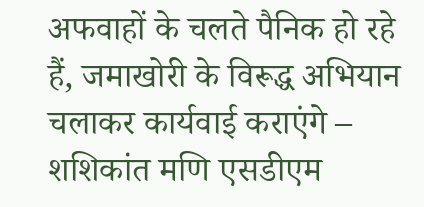अफवाहों के चलते पैनिक हो रहे हैं, जमाखोरी के विरूद्ध अभियान चलाकर कार्यवाई कराएंगे – शशिकांत मणि एसडीएम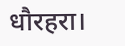धौरहरा।